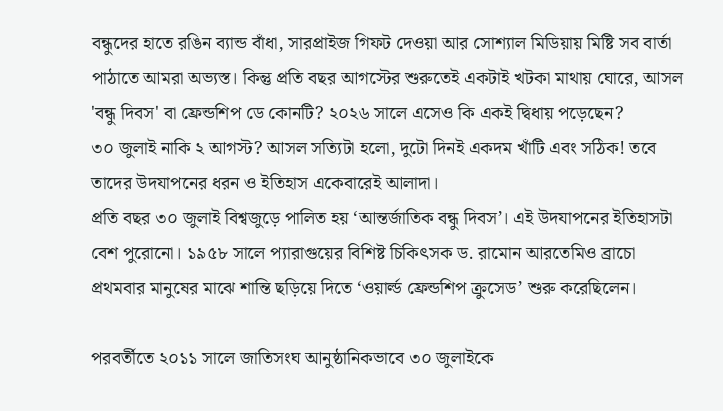বন্ধুদের হাতে রঙিন ব্যান্ড বাঁধা, সারপ্রাইজ গিফট দেওয়া আর সোশ্যাল মিডিয়ায় মিষ্টি সব বার্তা পাঠাতে আমরা অভ্যস্ত। কিন্তু প্রতি বছর আগস্টের শুরুতেই একটাই খটকা মাথায় ঘোরে, আসল 'বন্ধু দিবস' বা ফ্রেন্ডশিপ ডে কোনটি? ২০২৬ সালে এসেও কি একই দ্বিধায় পড়েছেন?
৩০ জুলাই নাকি ২ আগস্ট? আসল সত্যিটা হলো, দুটো দিনই একদম খাঁটি এবং সঠিক! তবে তাদের উদযাপনের ধরন ও ইতিহাস একেবারেই আলাদা।
প্রতি বছর ৩০ জুলাই বিশ্বজুড়ে পালিত হয় ‘আন্তর্জাতিক বন্ধু দিবস’। এই উদযাপনের ইতিহাসটা বেশ পুরোনো। ১৯৫৮ সালে প্যারাগুয়ের বিশিষ্ট চিকিৎসক ড. রামোন আরতেমিও ব্রাচো প্রথমবার মানুষের মাঝে শান্তি ছড়িয়ে দিতে ‘ওয়ার্ল্ড ফ্রেন্ডশিপ ক্রুসেড’ শুরু করেছিলেন।

পরবর্তীতে ২০১১ সালে জাতিসংঘ আনুষ্ঠানিকভাবে ৩০ জুলাইকে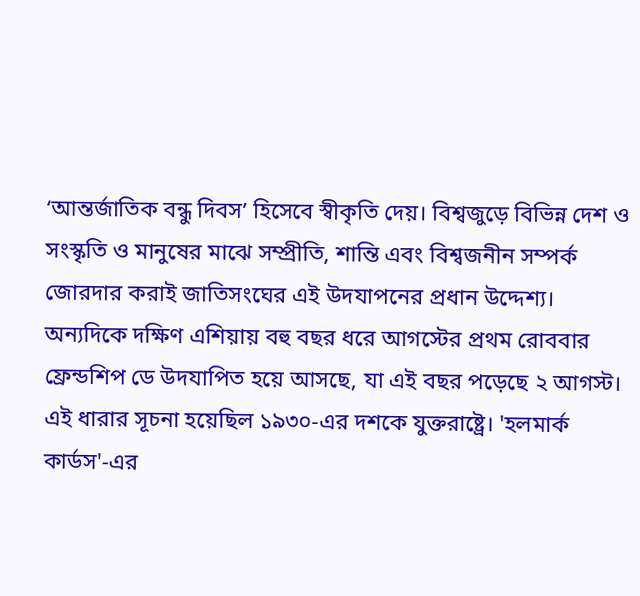‘আন্তর্জাতিক বন্ধু দিবস’ হিসেবে স্বীকৃতি দেয়। বিশ্বজুড়ে বিভিন্ন দেশ ও সংস্কৃতি ও মানুষের মাঝে সম্প্রীতি, শান্তি এবং বিশ্বজনীন সম্পর্ক জোরদার করাই জাতিসংঘের এই উদযাপনের প্রধান উদ্দেশ্য।
অন্যদিকে দক্ষিণ এশিয়ায় বহু বছর ধরে আগস্টের প্রথম রোববার ফ্রেন্ডশিপ ডে উদযাপিত হয়ে আসছে, যা এই বছর পড়েছে ২ আগস্ট। এই ধারার সূচনা হয়েছিল ১৯৩০-এর দশকে যুক্তরাষ্ট্রে। 'হলমার্ক কার্ডস'-এর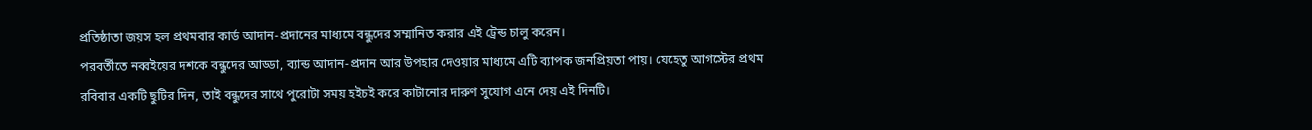প্রতিষ্ঠাতা জয়স হল প্রথমবার কার্ড আদান-প্রদানের মাধ্যমে বন্ধুদের সম্মানিত করার এই ট্রেন্ড চালু করেন।
পরবর্তীতে নব্বইয়ের দশকে বন্ধুদের আড্ডা, ব্যান্ড আদান-প্রদান আর উপহার দেওয়ার মাধ্যমে এটি ব্যাপক জনপ্রিয়তা পায়। যেহেতু আগস্টের প্রথম রবিবার একটি ছুটির দিন, তাই বন্ধুদের সাথে পুরোটা সময় হইচই করে কাটানোর দারুণ সুযোগ এনে দেয় এই দিনটি।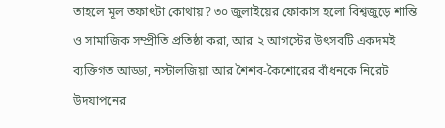তাহলে মূল তফাৎটা কোথায়? ৩০ জুলাইয়ের ফোকাস হলো বিশ্বজুড়ে শান্তি ও সামাজিক সম্প্রীতি প্রতিষ্ঠা করা, আর ২ আগস্টের উৎসবটি একদমই ব্যক্তিগত আড্ডা, নস্টালজিয়া আর শৈশব-কৈশোরের বাঁধনকে নিরেট উদযাপনের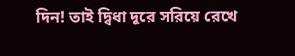দিন! তাই দ্বিধা দূরে সরিয়ে রেখে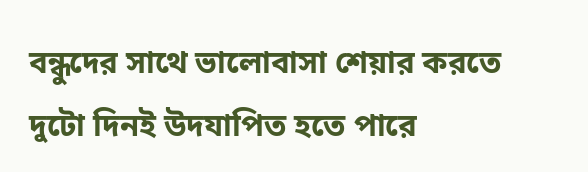বন্ধুদের সাথে ভালোবাসা শেয়ার করতে দুটো দিনই উদযাপিত হতে পারে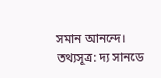সমান আনন্দে।
তথ্যসূত্র: দ্য সানডে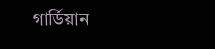গার্ডিয়ান